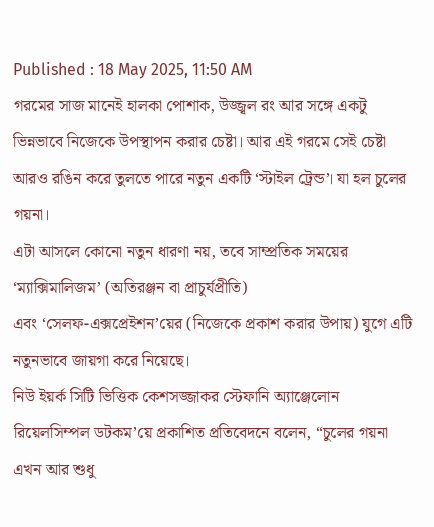Published : 18 May 2025, 11:50 AM
গরমের সাজ মানেই হালকা পোশাক, উজ্জ্বল রং আর সঙ্গে একটু ভিন্নভাবে নিজেকে উপস্থাপন করার চেষ্টা। আর এই গরমে সেই চেষ্টা আরও রঙিন করে তুলতে পারে নতুন একটি ‘স্টাইল ট্রেন্ড’। যা হল চুলের গয়না।
এটা আসলে কোনো নতুন ধারণা নয়, তবে সাম্প্রতিক সময়ের ‘ম্যাক্সিমালিজম’ (অতিরঞ্জন বা প্রাচুর্যপ্রীতি)
এবং ‘সেলফ-এক্সপ্রেইশন’য়ের (নিজেকে প্রকাশ করার উপায়) যুগে এটি নতুনভাবে জায়গা করে নিয়েছে।
নিউ ইয়র্ক সিটি ভিত্তিক কেশসজ্জাকর স্টেফানি অ্যাঞ্জেলোন রিয়েলসিম্পল ডটকম’য়ে প্রকাশিত প্রতিবেদনে বলেন, “চুলের গয়না এখন আর শুধু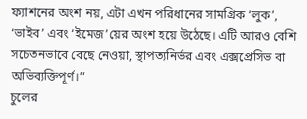ফ্যাশনের অংশ নয়, এটা এখন পরিধানের সামগ্রিক ‘লুক’, ‘ভাইব’ এবং ‘ইমেজ’য়ের অংশ হয়ে উঠেছে। এটি আরও বেশি সচেতনভাবে বেছে নেওয়া, স্থাপত্যনির্ভর এবং এক্সপ্রেসিভ বা অভিব্যক্তিপূর্ণ।”
চুলের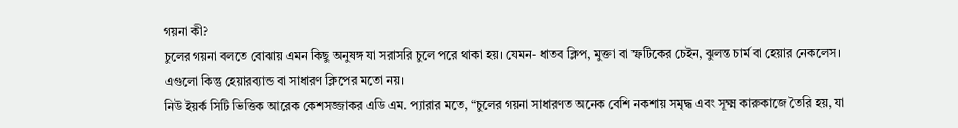গয়না কী?
চুলের গয়না বলতে বোঝায় এমন কিছু অনুষঙ্গ যা সরাসরি চুলে পরে থাকা হয়। যেমন- ধাতব ক্লিপ, মুক্তা বা স্ফটিকের চেইন, ঝুলন্ত চার্ম বা হেয়ার নেকলেস। এগুলো কিন্তু হেয়ারব্যান্ড বা সাধারণ ক্লিপের মতো নয়।
নিউ ইয়র্ক সিটি ভিত্তিক আরেক কেশসজ্জাকর এডি এম. প্যারার মতে, “চুলের গয়না সাধারণত অনেক বেশি নকশায় সমৃদ্ধ এবং সূক্ষ্ম কারুকাজে তৈরি হয়, যা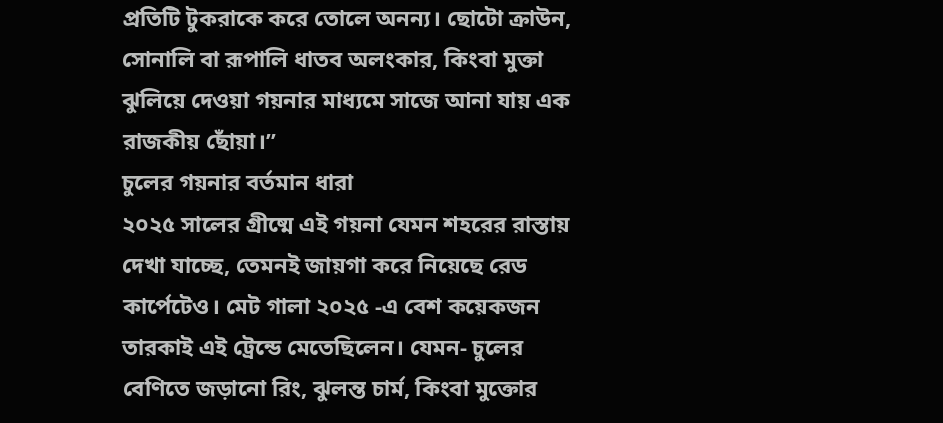প্রতিটি টুকরাকে করে তোলে অনন্য। ছোটো ক্রাউন, সোনালি বা রূপালি ধাতব অলংকার, কিংবা মুক্তা ঝুলিয়ে দেওয়া গয়নার মাধ্যমে সাজে আনা যায় এক রাজকীয় ছোঁয়া।”
চুলের গয়নার বর্তমান ধারা
২০২৫ সালের গ্রীষ্মে এই গয়না যেমন শহরের রাস্তায় দেখা যাচ্ছে, তেমনই জায়গা করে নিয়েছে রেড কার্পেটেও। মেট গালা ২০২৫ -এ বেশ কয়েকজন তারকাই এই ট্রেন্ডে মেতেছিলেন। যেমন- চুলের বেণিতে জড়ানো রিং, ঝুলন্ত চার্ম, কিংবা মুক্তোর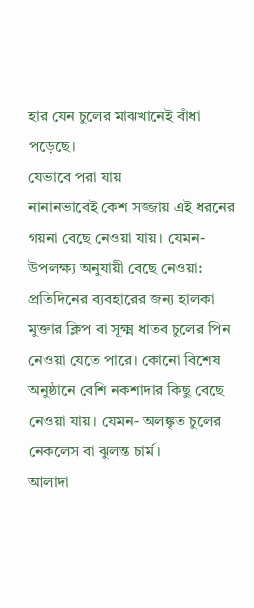হার যেন চুলের মাঝখানেই বাঁধা পড়েছে।
যেভাবে পরা যায়
নানানভাবেই কেশ সজ্জায় এই ধরনের গয়না বেছে নেওয়া যায়। যেমন-
উপলক্ষ্য অনুযায়ী বেছে নেওয়া: প্রতিদিনের ব্যবহারের জন্য হালকা মুক্তার ক্লিপ বা সূক্ষ্ম ধাতব চুলের পিন নেওয়া যেতে পারে। কোনো বিশেষ অনুষ্ঠানে বেশি নকশাদার কিছু বেছে নেওয়া যায়। যেমন- অলঙ্কৃত চুলের নেকলেস বা ঝুলন্ত চার্ম।
আলাদা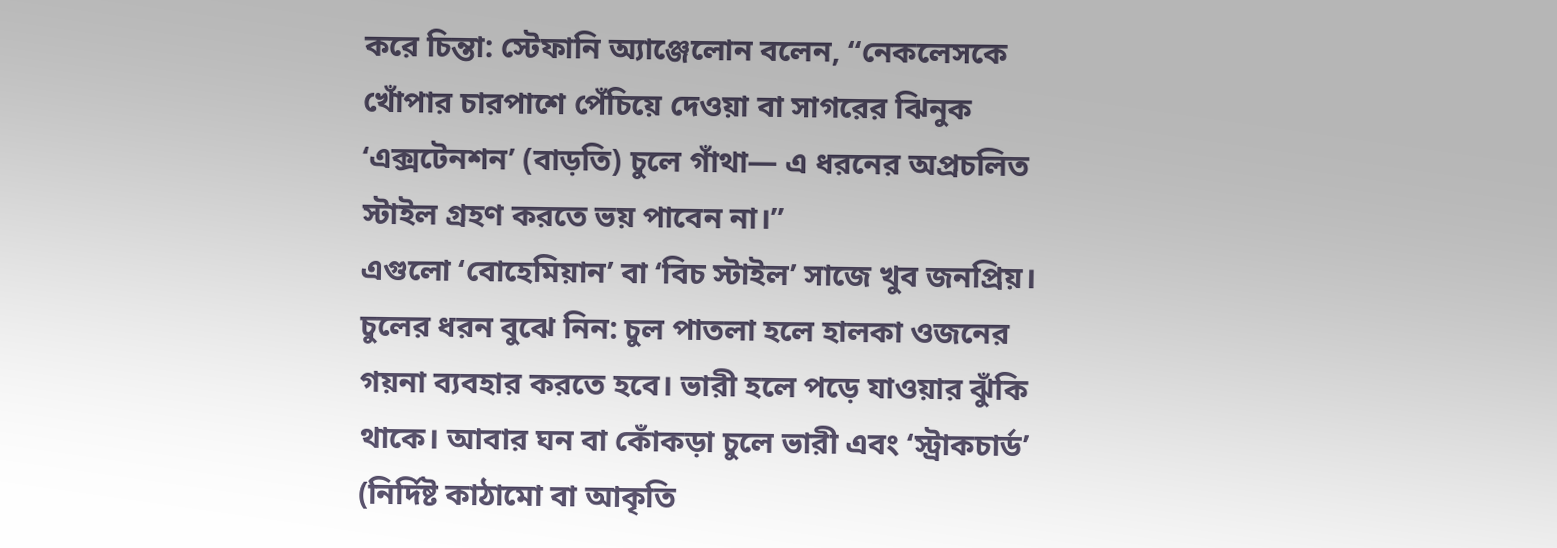করে চিন্তা: স্টেফানি অ্যাঞ্জেলোন বলেন, “নেকলেসকে খোঁপার চারপাশে পেঁচিয়ে দেওয়া বা সাগরের ঝিনুক ‘এক্সটেনশন’ (বাড়তি) চুলে গাঁথা— এ ধরনের অপ্রচলিত স্টাইল গ্রহণ করতে ভয় পাবেন না।”
এগুলো ‘বোহেমিয়ান’ বা ‘বিচ স্টাইল’ সাজে খুব জনপ্রিয়।
চুলের ধরন বুঝে নিন: চুল পাতলা হলে হালকা ওজনের গয়না ব্যবহার করতে হবে। ভারী হলে পড়ে যাওয়ার ঝুঁকি থাকে। আবার ঘন বা কোঁকড়া চুলে ভারী এবং ‘স্ট্রাকচার্ড’ (নির্দিষ্ট কাঠামো বা আকৃতি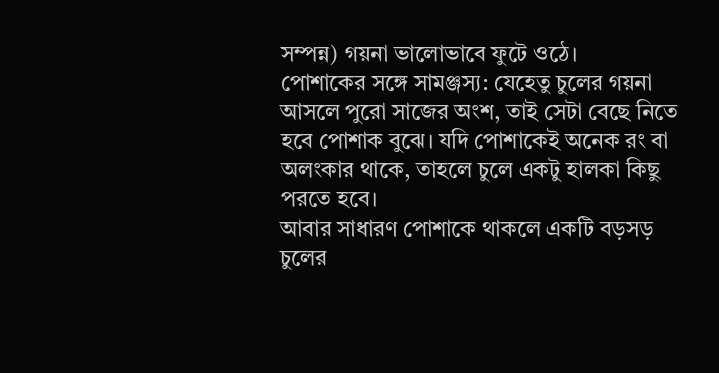সম্পন্ন) গয়না ভালোভাবে ফুটে ওঠে।
পোশাকের সঙ্গে সামঞ্জস্য: যেহেতু চুলের গয়না আসলে পুরো সাজের অংশ, তাই সেটা বেছে নিতে হবে পোশাক বুঝে। যদি পোশাকেই অনেক রং বা অলংকার থাকে, তাহলে চুলে একটু হালকা কিছু পরতে হবে।
আবার সাধারণ পোশাকে থাকলে একটি বড়সড় চুলের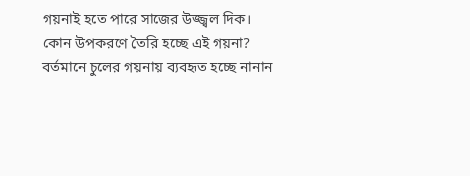গয়নাই হতে পারে সাজের উজ্জ্বল দিক।
কোন উপকরণে তৈরি হচ্ছে এই গয়না?
বর্তমানে চুলের গয়নায় ব্যবহৃত হচ্ছে নানান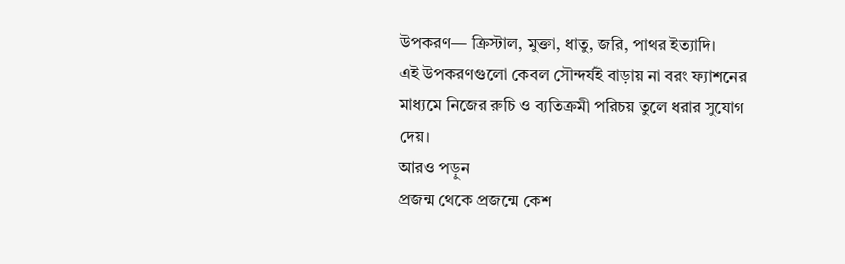উপকরণ— ক্রিস্টাল, মুক্তা, ধাতু, জরি, পাথর ইত্যাদি।
এই উপকরণগুলো কেবল সৌন্দর্যই বাড়ায় না বরং ফ্যাশনের মাধ্যমে নিজের রুচি ও ব্যতিক্রমী পরিচয় তুলে ধরার সুযোগ দেয়।
আরও পড়ুন
প্রজন্ম থেকে প্রজন্মে কেশ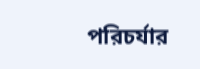পরিচর্যার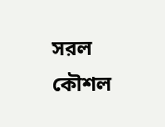সরল কৌশল